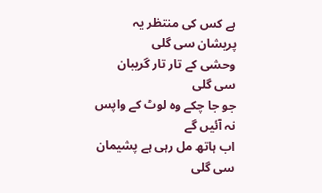ہے کس کی منتظر یہ پریشان سی گلی
وحشی کے تار تار گریبان سی گلی
جو جا چکے وہ لوٹ کے واپس نہ آئیں گے
اب ہاتھ مل رہی ہے پشیمان سی گلی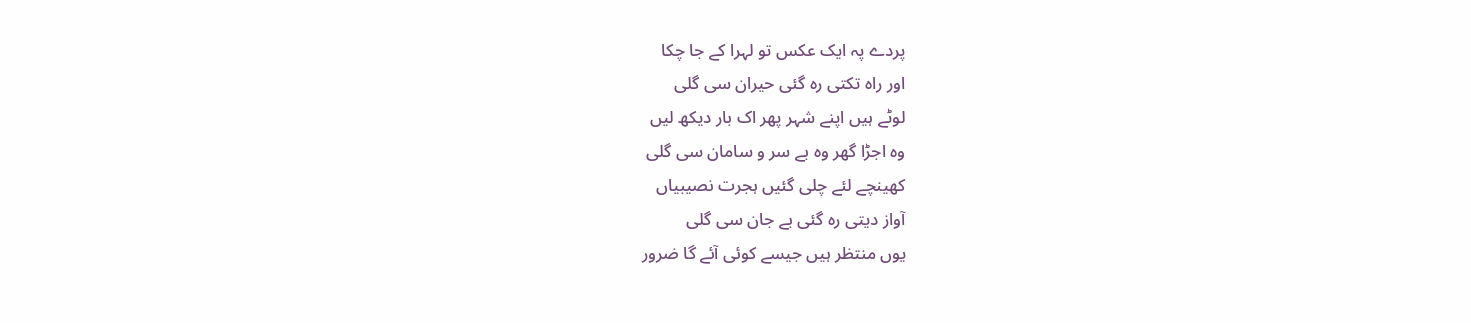پردے پہ ایک عکس تو لہرا کے جا چکا
اور راہ تکتی رہ گئی حیران سی گلی
لوٹے ہیں اپنے شہر پھر اک بار دیکھ لیں
وہ اجڑا گھر وہ بے سر و سامان سی گلی
کھینچے لئے چلی گئیں ہجرت نصیبیاں
آواز دیتی رہ گئی بے جان سی گلی
یوں منتظر ہیں جیسے کوئی آئے گا ضرور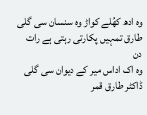وہ ادھ کھُلے کواڑ وہ سنسان سی گلی
طارق تمہیں پکارتی رہتی ہے رات دن
وہ اک اداس میر کے دیوان سی گلی
ڈاکٹر طارق قمر